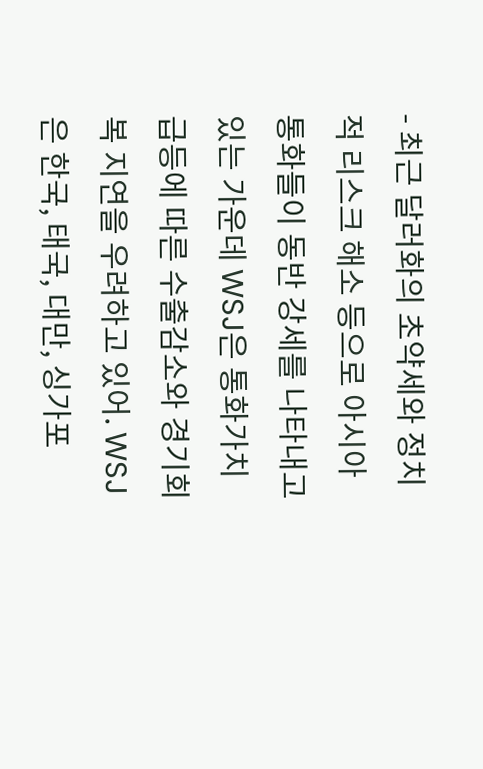- 최근 달러화의 초약세와 정치적 리스크 해소 등으로 아시아 통화들이 동반 강세를 나타내고 있는 가운데 WSJ은 통화가치 급등에 따른 수출감소와 경기회복 지연을 우려하고 있어. WSJ은 한국, 태국, 대만, 싱가포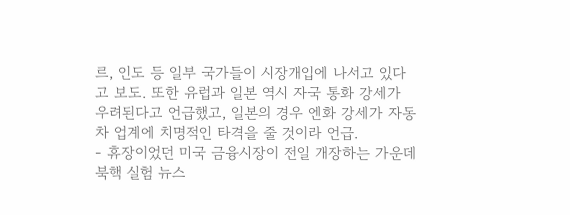르, 인도 등 일부 국가들이 시장개입에 나서고 있다고 보도. 또한 유럽과 일본 역시 자국 통화 강세가 우려된다고 언급했고, 일본의 경우 엔화 강세가 자동차 업계에 치명적인 타격을 줄 것이라 언급.
- 휴장이었던 미국 금융시장이 전일 개장하는 가운데 북핵 실험 뉴스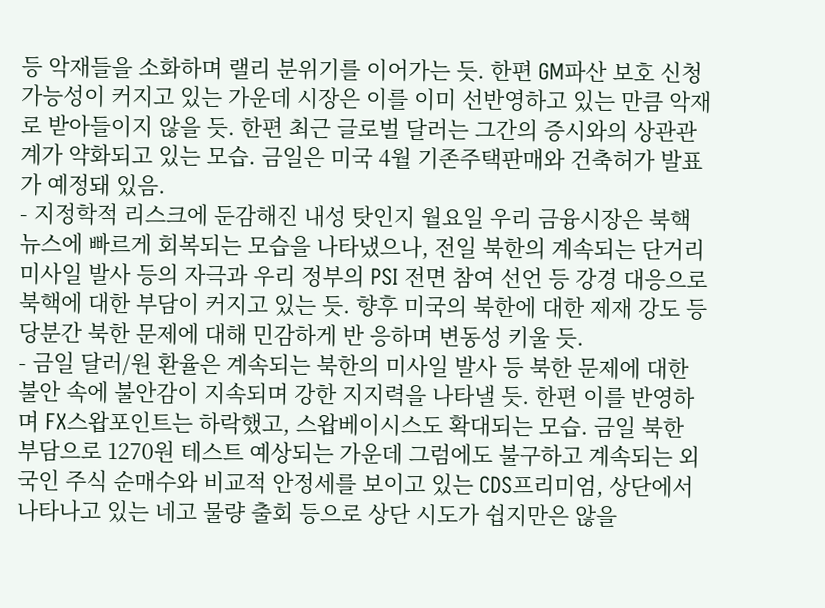등 악재들을 소화하며 랠리 분위기를 이어가는 듯. 한편 GM파산 보호 신청 가능성이 커지고 있는 가운데 시장은 이를 이미 선반영하고 있는 만큼 악재로 받아들이지 않을 듯. 한편 최근 글로벌 달러는 그간의 증시와의 상관관계가 약화되고 있는 모습. 금일은 미국 4월 기존주택판매와 건축허가 발표가 예정돼 있음.
- 지정학적 리스크에 둔감해진 내성 탓인지 월요일 우리 금융시장은 북핵 뉴스에 빠르게 회복되는 모습을 나타냈으나, 전일 북한의 계속되는 단거리 미사일 발사 등의 자극과 우리 정부의 PSI 전면 참여 선언 등 강경 대응으로 북핵에 대한 부담이 커지고 있는 듯. 향후 미국의 북한에 대한 제재 강도 등 당분간 북한 문제에 대해 민감하게 반 응하며 변동성 키울 듯.
- 금일 달러/원 환율은 계속되는 북한의 미사일 발사 등 북한 문제에 대한 불안 속에 불안감이 지속되며 강한 지지력을 나타낼 듯. 한편 이를 반영하며 FX스왑포인트는 하락했고, 스왑베이시스도 확대되는 모습. 금일 북한 부담으로 1270원 테스트 예상되는 가운데 그럼에도 불구하고 계속되는 외국인 주식 순매수와 비교적 안정세를 보이고 있는 CDS프리미엄, 상단에서 나타나고 있는 네고 물량 출회 등으로 상단 시도가 쉽지만은 않을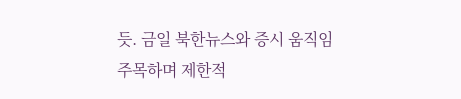듯. 금일 북한뉴스와 증시 움직임 주목하며 제한적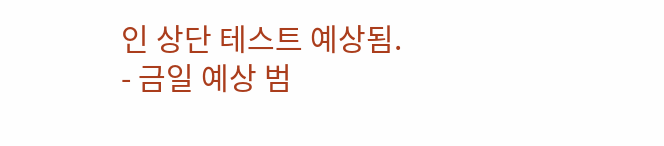인 상단 테스트 예상됨.
- 금일 예상 범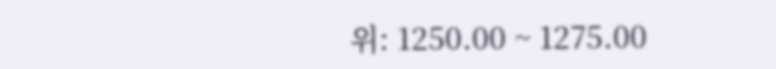위: 1250.00 ~ 1275.00